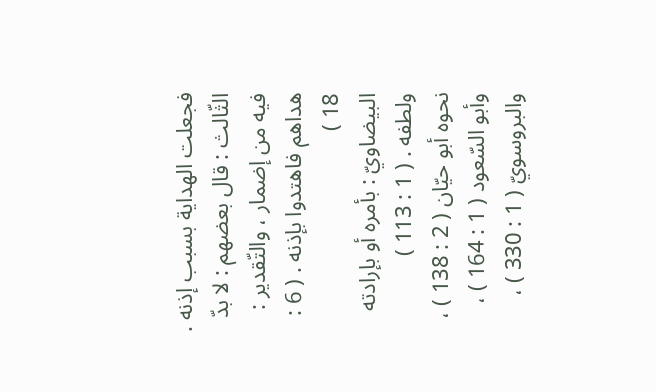فجعلت الهداية بسبب إذنه .
الثّالث : قال بعضهم : لا بدّ فيه من إضمار ، والتّقدير :
هداهم فاهتدوا بإذنه . ( 6 : 18 )
البيضاويّ : بأمره أو بإرادته ولطفه . ( 1 : 113 )
نحوه أبو حيّان ( 2 : 138 ) ، وأبو السّعود ( 1 : 164 ) ، والبروسويّ ( 1 : 330 ) ،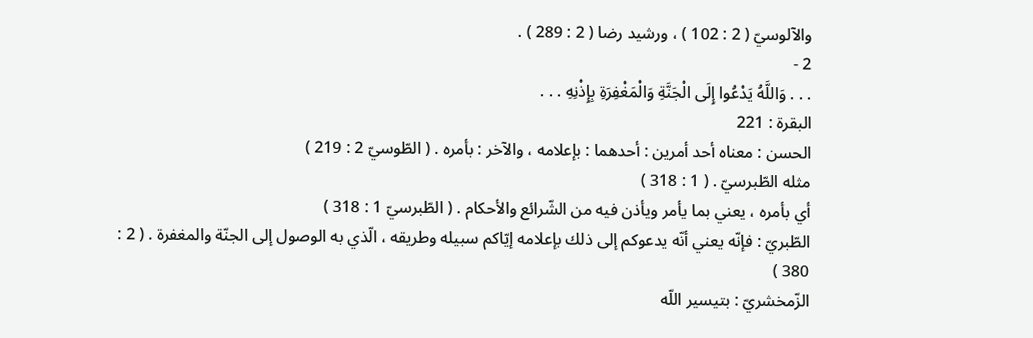والآلوسيّ ( 2 : 102 ) ، ورشيد رضا ( 2 : 289 ) .
2 -
. . . وَاللَّهُ يَدْعُوا إِلَى الْجَنَّةِ وَالْمَغْفِرَةِ بِإِذْنِهِ . . .
البقرة : 221
الحسن : معناه أحد أمرين : أحدهما : بإعلامه ، والآخر : بأمره . ( الطّوسيّ 2 : 219 )
مثله الطّبرسيّ . ( 1 : 318 )
أي بأمره ، يعني بما يأمر ويأذن فيه من الشّرائع والأحكام . ( الطّبرسيّ 1 : 318 )
الطّبريّ : فإنّه يعني أنّه يدعوكم إلى ذلك بإعلامه إيّاكم سبيله وطريقه ، الّذي به الوصول إلى الجنّة والمغفرة . ( 2 : 380 )
الزّمخشريّ : بتيسير اللّه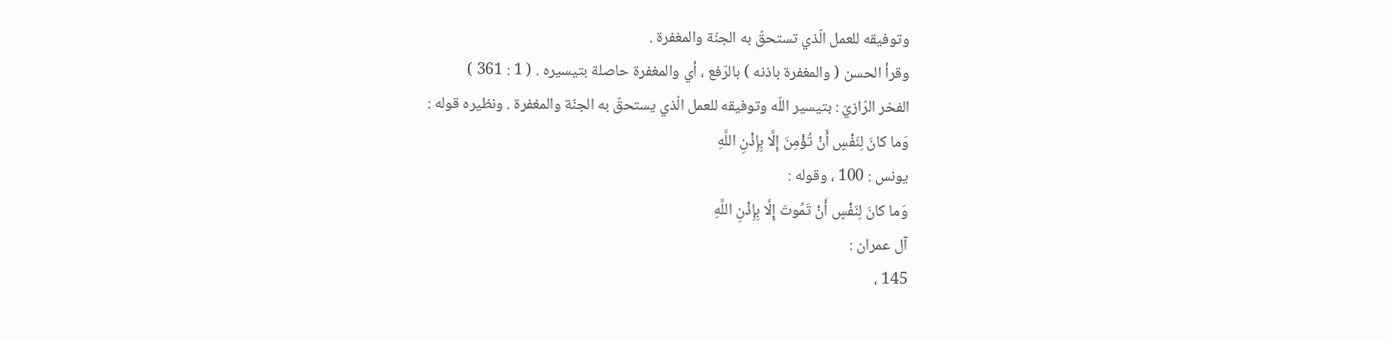وتوفيقه للعمل الّذي تستحقّ به الجنّة والمغفرة .
وقرأ الحسن ( والمغفرة باذنه ) بالرّفع ، أي والمغفرة حاصلة بتيسيره . ( 1 : 361 )
الفخر الرّازيّ : بتيسير اللّه وتوفيقه للعمل الّذي يستحقّ به الجنّة والمغفرة . ونظيره قوله :
وَما كانَ لِنَفْسٍ أَنْ تُؤْمِنَ إِلَّا بِإِذْنِ اللَّهِ
يونس : 100 ، وقوله :
وَما كانَ لِنَفْسٍ أَنْ تَمُوتَ إِلَّا بِإِذْنِ اللَّهِ
آل عمران :
145 ،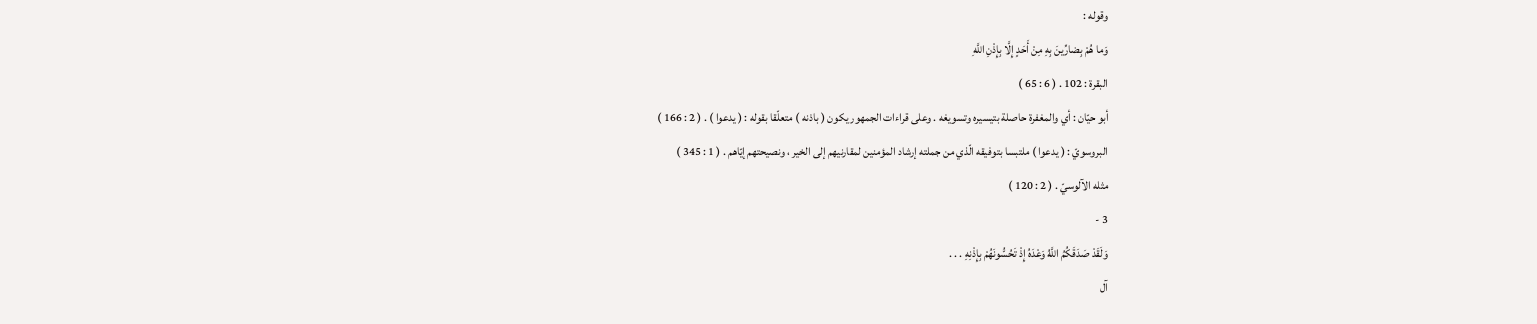وقوله :
وَما هُمْ بِضارِّينَ بِهِ مِنْ أَحَدٍ إِلَّا بِإِذْنِ اللَّهِ
البقرة : 102 . ( 6 : 65 )
أبو حيّان : أي والمغفرة حاصلة بتيسيره وتسويغه . وعلى قراءات الجمهور يكون ( باذنه ) متعلّقا بقوله : ( يدعوا ) . ( 2 : 166 )
البروسويّ : ( يدعوا ) ملتبسا بتوفيقه الّذي من جملته إرشاد المؤمنين لمقارنيهم إلى الخير ، ونصيحتهم إيّاهم . ( 1 : 345 )
مثله الآلوسيّ . ( 2 : 120 )
3 -
وَلَقَدْ صَدَقَكُمُ اللَّهُ وَعْدَهُ إِذْ تَحُسُّونَهُمْ بِإِذْنِهِ . . .
آل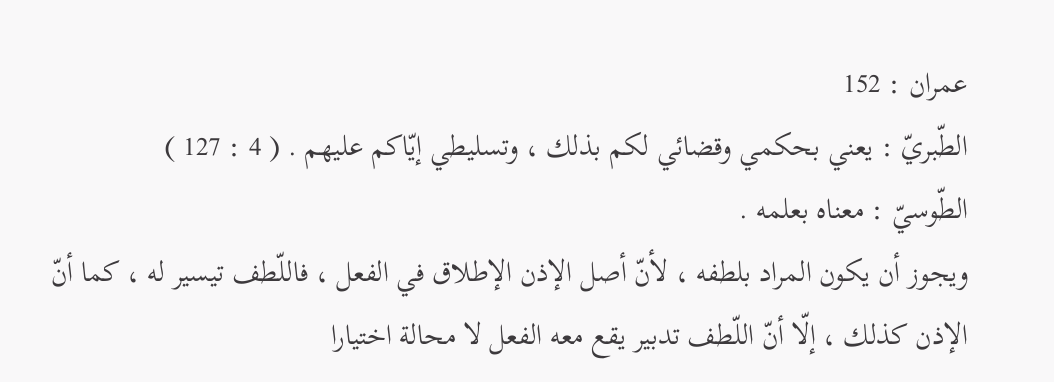عمران : 152
الطّبريّ : يعني بحكمي وقضائي لكم بذلك ، وتسليطي إيّاكم عليهم . ( 4 : 127 )
الطّوسيّ : معناه بعلمه .
ويجوز أن يكون المراد بلطفه ، لأنّ أصل الإذن الإطلاق في الفعل ، فاللّطف تيسير له ، كما أنّ الإذن كذلك ، إلّا أنّ اللّطف تدبير يقع معه الفعل لا محالة اختيارا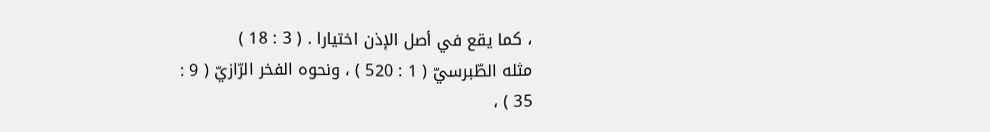، كما يقع في أصل الإذن اختيارا . ( 3 : 18 )
مثله الطّبرسيّ ( 1 : 520 ) ، ونحوه الفخر الرّازيّ ( 9 :
35 ) ،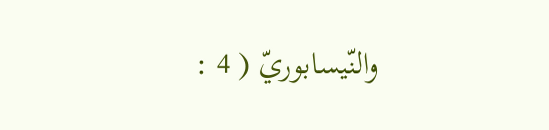والنّيسابوريّ ( 4 :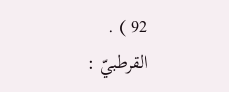92 ) .
القرطبيّ :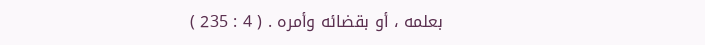بعلمه ، أو بقضائه وأمره . ( 4 : 235 )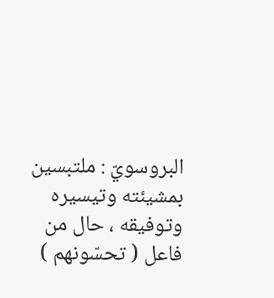البروسويّ : ملتبسين بمشيئته وتيسيره وتوفيقه ، حال من فاعل ( تحسّونهم )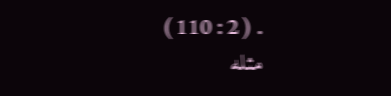. ( 2 : 110 )
مثله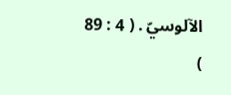الآلوسيّ . ( 4 : 89 )